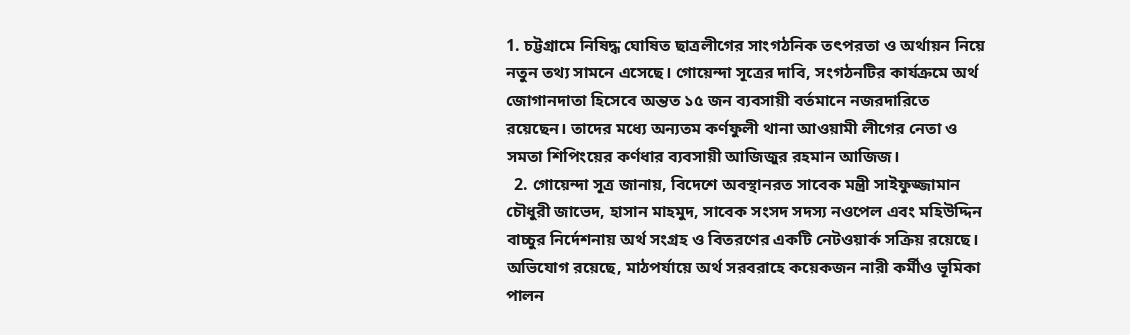1. চট্টগ্রামে নিষিদ্ধ ঘোষিত ছাত্রলীগের সাংগঠনিক তৎপরতা ও অর্থায়ন নিয়ে নতুন তথ্য সামনে এসেছে। গোয়েন্দা সূত্রের দাবি, সংগঠনটির কার্যক্রমে অর্থ জোগানদাতা হিসেবে অন্তত ১৫ জন ব্যবসায়ী বর্তমানে নজরদারিতে রয়েছেন। তাদের মধ্যে অন্যতম কর্ণফুলী থানা আওয়ামী লীগের নেতা ও সমতা শিপিংয়ের কর্ণধার ব্যবসায়ী আজিজুর রহমান আজিজ।
  2. গোয়েন্দা সূত্র জানায়, বিদেশে অবস্থানরত সাবেক মন্ত্রী সাইফুজ্জামান চৌধুরী জাভেদ, হাসান মাহমুদ, সাবেক সংসদ সদস্য নওপেল এবং মহিউদ্দিন বাচ্চুর নির্দেশনায় অর্থ সংগ্রহ ও বিতরণের একটি নেটওয়ার্ক সক্রিয় রয়েছে। অভিযোগ রয়েছে, মাঠপর্যায়ে অর্থ সরবরাহে কয়েকজন নারী কর্মীও ভূমিকা পালন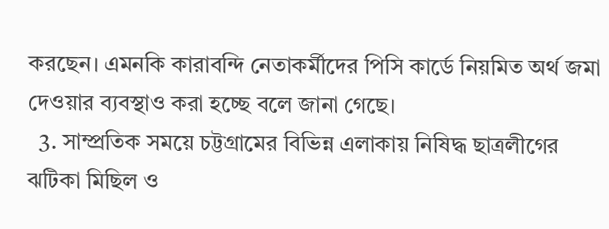করছেন। এমনকি কারাবন্দি নেতাকর্মীদের পিসি কার্ডে নিয়মিত অর্থ জমা দেওয়ার ব্যবস্থাও করা হচ্ছে বলে জানা গেছে।
  3. সাম্প্রতিক সময়ে চট্টগ্রামের বিভিন্ন এলাকায় নিষিদ্ধ ছাত্রলীগের ঝটিকা মিছিল ও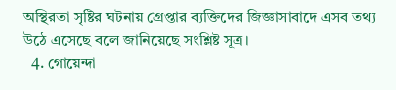অস্থিরতা সৃষ্টির ঘটনায় গ্রেপ্তার ব্যক্তিদের জিজ্ঞাসাবাদে এসব তথ্য উঠে এসেছে বলে জানিয়েছে সংশ্লিষ্ট সূত্র।
  4. গোয়েন্দা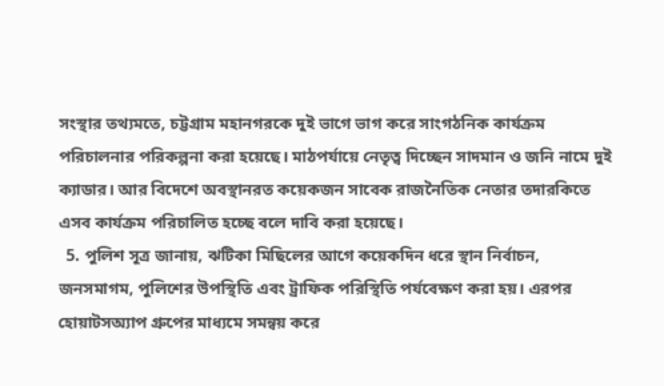সংস্থার তথ্যমতে, চট্টগ্রাম মহানগরকে দুই ভাগে ভাগ করে সাংগঠনিক কার্যক্রম পরিচালনার পরিকল্পনা করা হয়েছে। মাঠপর্যায়ে নেতৃত্ব দিচ্ছেন সাদমান ও জনি নামে দুই ক্যাডার। আর বিদেশে অবস্থানরত কয়েকজন সাবেক রাজনৈতিক নেতার তদারকিতে এসব কার্যক্রম পরিচালিত হচ্ছে বলে দাবি করা হয়েছে।
  5. পুলিশ সূত্র জানায়, ঝটিকা মিছিলের আগে কয়েকদিন ধরে স্থান নির্বাচন, জনসমাগম, পুলিশের উপস্থিতি এবং ট্রাফিক পরিস্থিতি পর্যবেক্ষণ করা হয়। এরপর হোয়াটসঅ্যাপ গ্রুপের মাধ্যমে সমন্বয় করে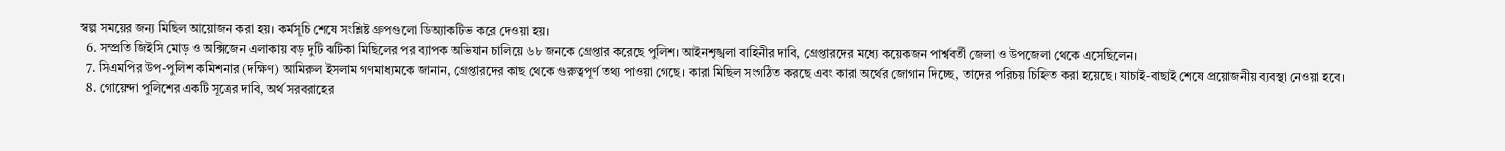স্বল্প সময়ের জন্য মিছিল আয়োজন করা হয়। কর্মসূচি শেষে সংশ্লিষ্ট গ্রুপগুলো ডিঅ্যাকটিভ করে দেওয়া হয়।
  6. সম্প্রতি জিইসি মোড় ও অক্সিজেন এলাকায় বড় দুটি ঝটিকা মিছিলের পর ব্যাপক অভিযান চালিয়ে ৬৮ জনকে গ্রেপ্তার করেছে পুলিশ। আইনশৃঙ্খলা বাহিনীর দাবি, গ্রেপ্তারদের মধ্যে কয়েকজন পার্শ্ববর্তী জেলা ও উপজেলা থেকে এসেছিলেন।
  7. সিএমপির উপ-পুলিশ কমিশনার (দক্ষিণ) আমিরুল ইসলাম গণমাধ্যমকে জানান, গ্রেপ্তারদের কাছ থেকে গুরুত্বপূর্ণ তথ্য পাওয়া গেছে। কারা মিছিল সংগঠিত করছে এবং কারা অর্থের জোগান দিচ্ছে, তাদের পরিচয় চিহ্নিত করা হয়েছে। যাচাই-বাছাই শেষে প্রয়োজনীয় ব্যবস্থা নেওয়া হবে।
  8. গোয়েন্দা পুলিশের একটি সূত্রের দাবি, অর্থ সরবরাহের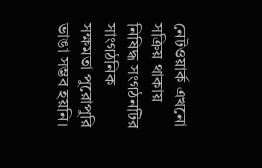নেটওয়ার্ক এখনো সক্রিয় থাকায় নিষিদ্ধ সংগঠনটির সাংগঠনিক সক্ষমতা পুরোপুরি ভাঙা সম্ভব হয়নি।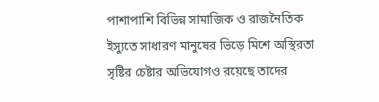পাশাপাশি বিভিন্ন সামাজিক ও রাজনৈতিক ইস্যুতে সাধারণ মানুষের ভিড়ে মিশে অস্থিরতা সৃষ্টির চেষ্টার অভিযোগও রয়েছে তাদের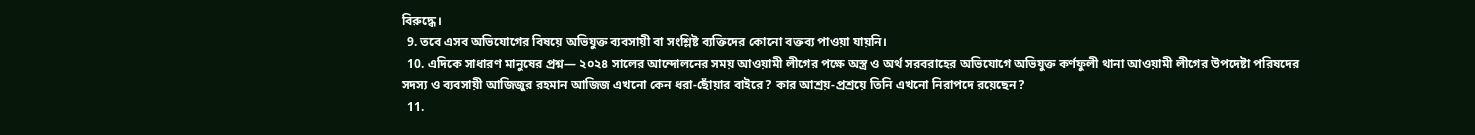বিরুদ্ধে।
  9. তবে এসব অভিযোগের বিষয়ে অভিযুক্ত ব্যবসায়ী বা সংশ্লিষ্ট ব্যক্তিদের কোনো বক্তব্য পাওয়া যায়নি।
  10. এদিকে সাধারণ মানুষের প্রশ্ন— ২০২৪ সালের আন্দোলনের সময় আওয়ামী লীগের পক্ষে অস্ত্র ও অর্থ সরবরাহের অভিযোগে অভিযুক্ত কর্ণফুলী থানা আওয়ামী লীগের উপদেষ্টা পরিষদের সদস্য ও ব্যবসায়ী আজিজুর রহমান আজিজ এখনো কেন ধরা-ছোঁয়ার বাইরে? কার আশ্রয়-প্রশ্রয়ে তিনি এখনো নিরাপদে রয়েছেন?
  11.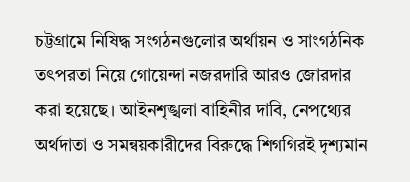চট্টগ্রামে নিষিদ্ধ সংগঠনগুলোর অর্থায়ন ও সাংগঠনিক তৎপরতা নিয়ে গোয়েন্দা নজরদারি আরও জোরদার করা হয়েছে। আইনশৃঙ্খলা বাহিনীর দাবি, নেপথ্যের অর্থদাতা ও সমন্বয়কারীদের বিরুদ্ধে শিগগিরই দৃশ্যমান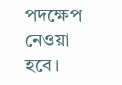পদক্ষেপ নেওয়া হবে।